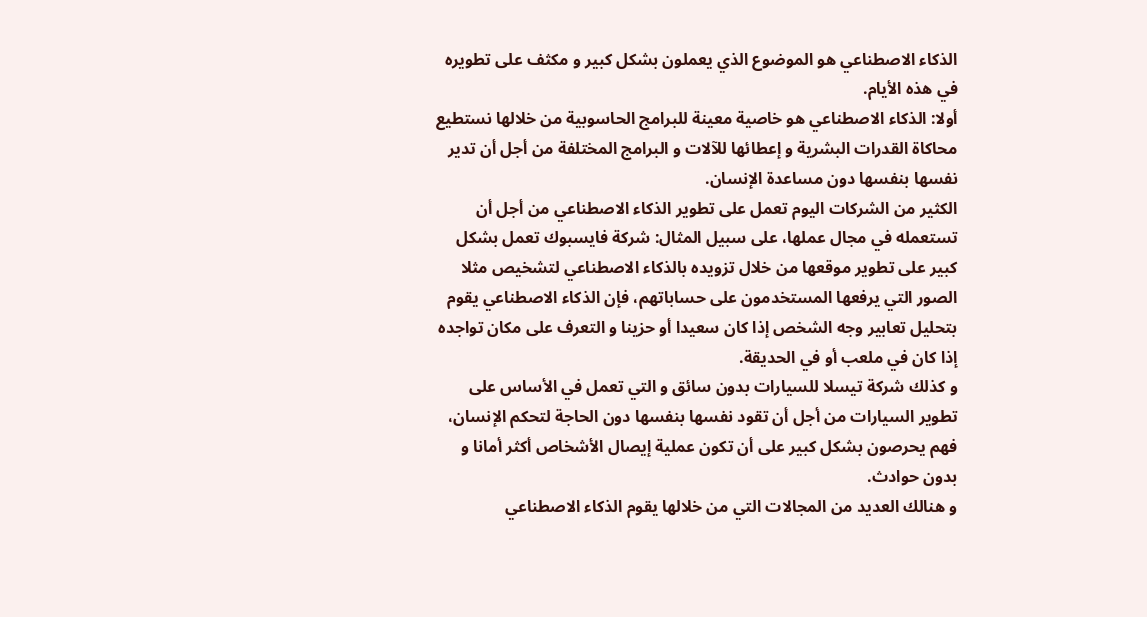الذكاء الاصطناعي هو الموضوع الذي يعملون بشكل كبير و مكثف على تطويره في هذه الأيام.
أولا: الذكاء الاصطناعي هو خاصية معينة للبرامج الحاسوبية من خلالها نستطيع محاكاة القدرات البشرية و إعطائها للآلات و البرامج المختلفة من أجل أن تدير نفسها بنفسها دون مساعدة الإنسان.
الكثير من الشركات اليوم تعمل على تطوير الذكاء الاصطناعي من أجل أن تستعمله في مجال عملها، على سبيل المثال: شركة فايسبوك تعمل بشكل كبير على تطوير موقعها من خلال تزويده بالذكاء الاصطناعي لتشخيص مثلا الصور التي يرفعها المستخدمون على حساباتهم، فإن الذكاء الاصطناعي يقوم بتحليل تعابير وجه الشخص إذا كان سعيدا أو حزينا و التعرف على مكان تواجده إذا كان في ملعب أو في الحديقة.
و كذلك شركة تيسلا للسيارات بدون سائق و التي تعمل في الأساس على تطوير السيارات من أجل أن تقود نفسها بنفسها دون الحاجة لتحكم الإنسان، فهم يحرصون بشكل كبير على أن تكون عملية إيصال الأشخاص أكثر أمانا و بدون حوادث.
و هنالك العديد من المجالات التي من خلالها يقوم الذكاء الاصطناعي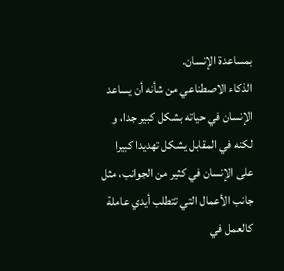بمساعدة الإنسان.
الذكاء الاصطناعي من شأنه أن يساعد الإنسان في حياته بشكل كبير جدا، و لكنه في المقابل يشكل تهديدا كبيرا على الإنسان في كثير من الجوانب، مثل جانب الأعمال التي تتطلب أيدي عاملة كالعمل في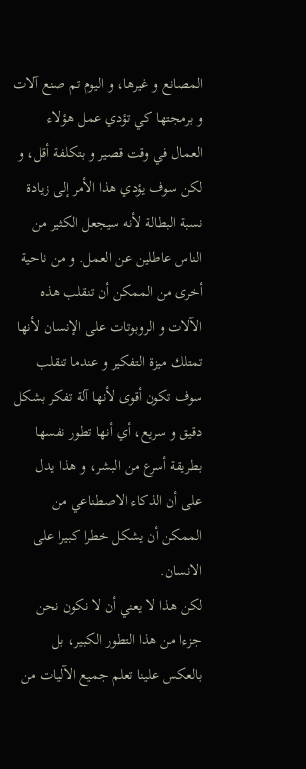المصانع و غيرها، و اليوم تم صنع آلات و برمجتها كي تؤدي عمل هؤلاء العمال في وقت قصير و بتكلفة أقل، و لكن سوف يؤدي هذا الأمر إلى زيادة نسبة البطالة لأنه سيجعل الكثير من الناس عاطلين عن العمل. و من ناحية أخرى من الممكن أن تنقلب هذه الآلات و الروبوتات على الإنسان لأنها تمتلك ميزة التفكير و عندما تنقلب سوف تكون أقوى لأنها آلة تفكر بشكل دقيق و سريع، أي أنها تطور نفسها بطريقة أسرع من البشر، و هذا يدل على أن الذكاء الاصطناعي من الممكن أن يشكل خطرا كبيرا على الانسان.
لكن هذا لا يعني أن لا نكون نحن جزءا من هذا التطور الكبير، بل بالعكس علينا تعلم جميع الآليات من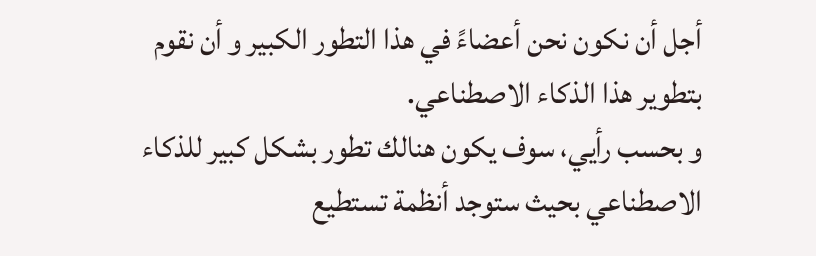أجل أن نكون نحن أعضاءً في هذا التطور الكبير و أن نقوم بتطوير هذا الذكاء الاصطناعي.
و بحسب رأيي، سوف يكون هنالك تطور بشكل كبير للذكاء الاصطناعي بحيث ستوجد أنظمة تستطيع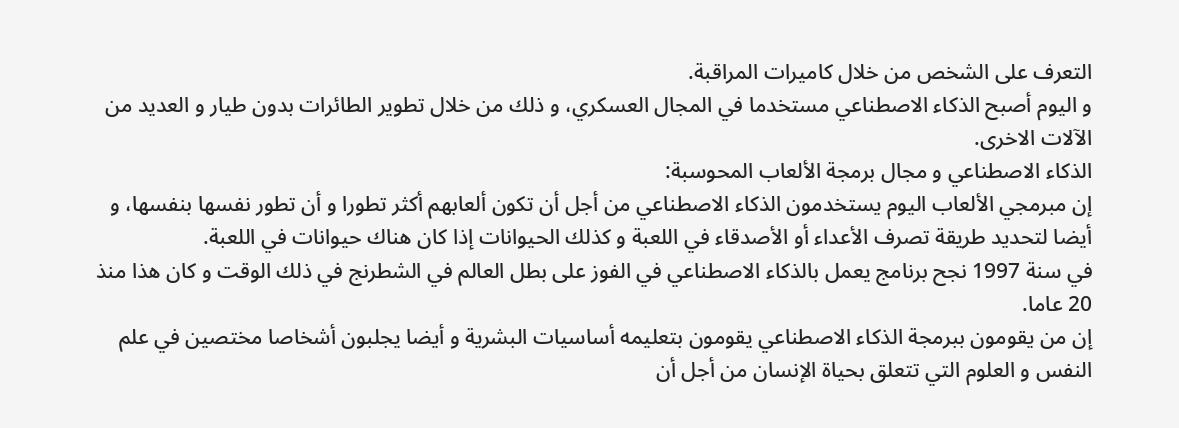التعرف على الشخص من خلال كاميرات المراقبة.
و اليوم أصبح الذكاء الاصطناعي مستخدما في المجال العسكري، و ذلك من خلال تطوير الطائرات بدون طيار و العديد من الآلات الاخرى.
الذكاء الاصطناعي و مجال برمجة الألعاب المحوسبة:
إن مبرمجي الألعاب اليوم يستخدمون الذكاء الاصطناعي من أجل أن تكون ألعابهم أكثر تطورا و أن تطور نفسها بنفسها، و أيضا لتحديد طريقة تصرف الأعداء أو الأصدقاء في اللعبة و كذلك الحيوانات إذا كان هناك حيوانات في اللعبة.
في سنة 1997 نجح برنامج يعمل بالذكاء الاصطناعي في الفوز على بطل العالم في الشطرنج في ذلك الوقت و كان هذا منذ 20 عاما.
إن من يقومون ببرمجة الذكاء الاصطناعي يقومون بتعليمه أساسيات البشرية و أيضا يجلبون أشخاصا مختصين في علم النفس و العلوم التي تتعلق بحياة الإنسان من أجل أن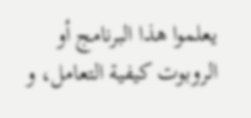يعلموا هذا البرنامج أو الروبوت كيفية التعامل، و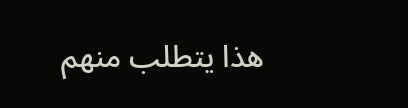هذا يتطلب منهم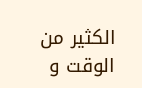الكثير من الوقت و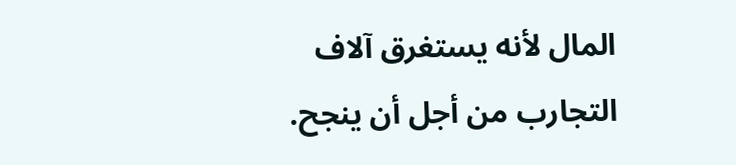المال لأنه يستغرق آلاف التجارب من أجل أن ينجح.